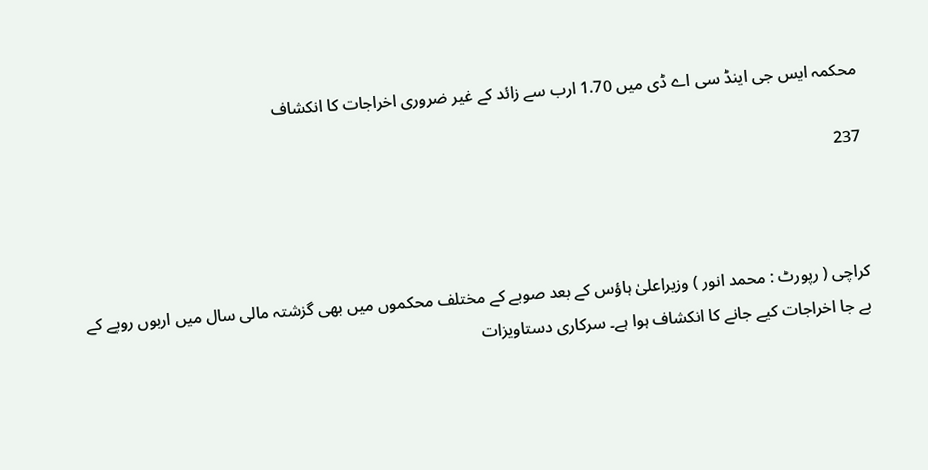محکمہ ایس جی اینڈ سی اے ڈی میں 1.70 ارب سے زائد کے غیر ضروری اخراجات کا انکشاف

237



کراچی ( رپورٹ : محمد انور ) وزیراعلیٰ ہاؤس کے بعد صوبے کے مختلف محکموں میں بھی گزشتہ مالی سال میں اربوں روپے کے بے جا اخراجات کیے جانے کا انکشاف ہوا ہے۔ سرکاری دستاویزات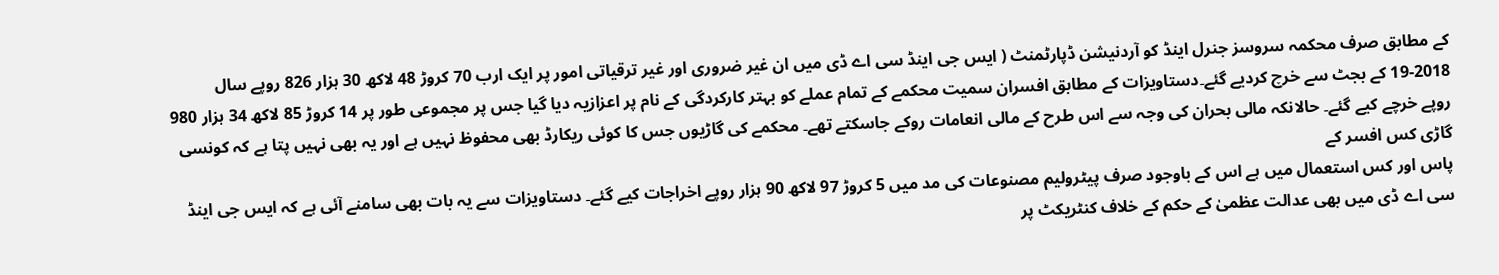کے مطابق صرف محکمہ سروسز جنرل اینڈ کو آردنیشن ڈپارٹمنٹ ( ایس جی اینڈ سی اے ڈی میں ان غیر ضروری اور غیر ترقیاتی امور پر ایک ارب 70 کروڑ 48 لاکھ 30 ہزار 826 روپے سال 2018-19 کے بجٹ سے خرچ کردیے گئے۔دستاویزات کے مطابق افسران سمیت محکمے کے تمام عملے کو بہتر کارکردگی کے نام پر اعزازیہ دیا گیا جس پر مجموعی طور پر 14 کروڑ 85 لاکھ 34 ہزار 980 روپے خرچے کیے گئے۔ حالانکہ مالی بحران کی وجہ سے اس طرح کے مالی انعامات روکے جاسکتے تھے۔ محکمے کی گاڑیوں جس کا کوئی ریکارڈ بھی محفوظ نہیں ہے اور یہ بھی نہیں پتا ہے کہ کونسی گاڑی کس افسر کے
پاس اور کس استعمال میں ہے اس کے باوجود صرف پیٹرولیم مصنوعات کی مد میں 5 کروڑ 97 لاکھ 90 ہزار روپے اخراجات کیے گئے۔ دستاویزات سے یہ بات بھی سامنے آئی ہے کہ ایس جی اینڈ سی اے ڈی میں بھی عدالت عظمیٰ کے حکم کے خلاف کنٹریکٹ پر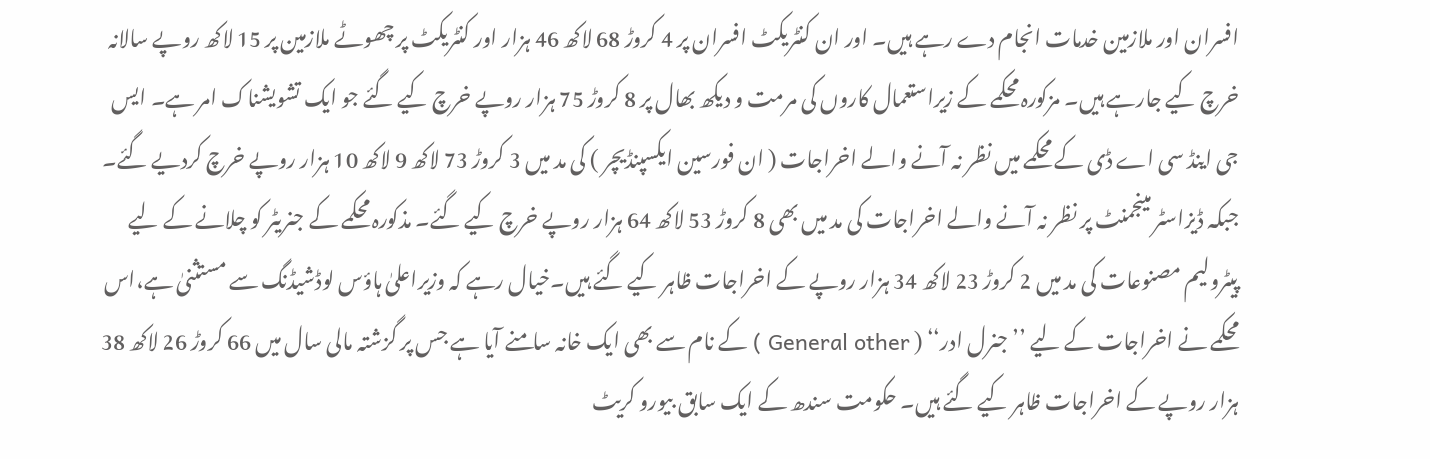افسران اور ملازمین خدمات انجام دے رہے ہیں۔ اور ان کنٹریکٹ افسران پر 4 کروڑ 68 لاکھ 46 ہزار اور کنٹریکٹ پر چھوٹے ملازمین پر 15 لاکھ روپے سالانہ خرچ کیے جارہے ہیں۔ مزکورہ محکمے کے زیراستعمال کاروں کی مرمت و دیکھ بھال پر 8 کروڑ 75 ہزار روپے خرچ کیے گئے جو ایک تشویشناک امر ہے۔ ایس جی اینڈ سی اے ڈی کے محکمے میں نظر نہ آنے والے اخراجات ( ان فورسین ایکسپنڈیچر ) کی مد میں 3 کروڑ 73 لاکھ 9 لاکھ 10 ہزار روپے خرچ کردیے گئے۔ جبکہ ڈیزاسٹر مینجمنٹ پر نظر نہ آنے والے اخراجات کی مد میں بھی 8 کروڑ 53 لاکھ 64 ہزار روپے خرچ کیے گئے۔ مذکورہ محکمے کے جنریٹر کو چلانے کے لیے پیٹرولیم مصنوعات کی مد میں 2 کروڑ 23 لاکھ 34 ہزار روپے کے اخراجات ظاہر کیے گئے ہیں۔خیال رہے کہ وزیراعلیٰ ہاؤس لوڈشیڈنگ سے مستثنیٰ ہے،اس محکمے نے اخراجات کے لیے ’’ جنرل ادر‘‘ ( General other ) کے نام سے بھی ایک خانہ سامنے آیا ہے جس پر گزشتہ مالی سال میں 66 کروڑ 26 لاکھ 38 ہزار روپے کے اخراجات ظاہر کیے گئے ہیں۔ حکومت سندھ کے ایک سابق بیورو کریٹ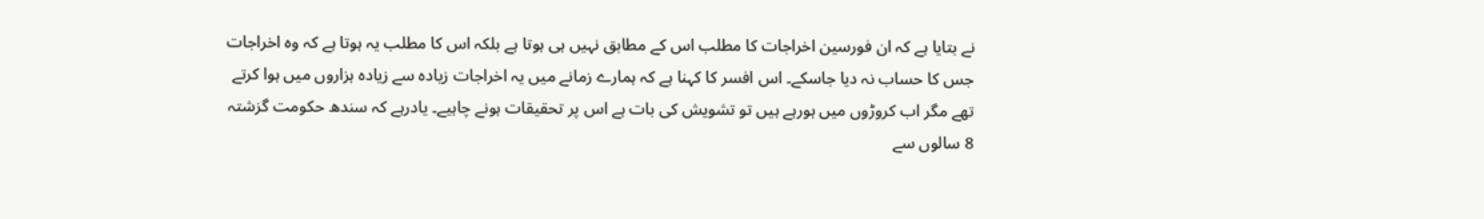نے بتایا ہے کہ ان فورسین اخراجات کا مطلب اس کے مطابق نہیں ہی ہوتا ہے بلکہ اس کا مطلب یہ ہوتا ہے کہ وہ اخراجات جس کا حساب نہ دیا جاسکے۔ اس افسر کا کہنا ہے کہ ہمارے زمانے میں یہ اخراجات زیادہ سے زیادہ ہزاروں میں ہوا کرتے تھے مگر اب کروڑوں میں ہورہے ہیں تو تشویش کی بات ہے اس پر تحقیقات ہونے چاہیے۔ یادرہے کہ سندھ حکومت گزشتہ 8 سالوں سے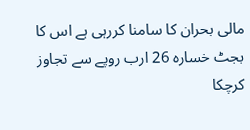مالی بحران کا سامنا کررہی ہے اس کا بجٹ خسارہ 26 ارب روپے سے تجاوز کرچکا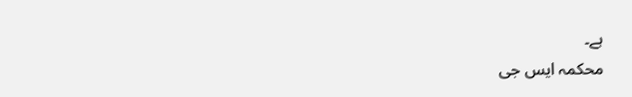ہے۔
محکمہ ایس جی